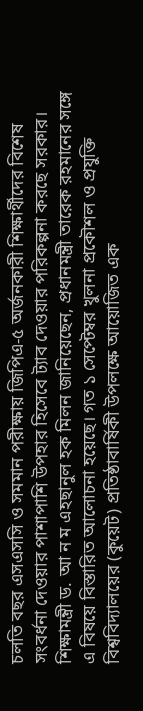চলতি বছর এসএসসি ও সমমান পরীক্ষায় জিপিএ-৫ অর্জনকারী শিক্ষার্থীদের বিশেষ সংবর্ধনা দেওয়ার পাশাপাশি উপহার হিসেবে ট্যাব দেওয়ার পরিকল্পনা করছে সরকার। শিক্ষামন্ত্রী ড. আ ন ম এহছানুল হক মিলন জানিয়েছেন, প্রধানমন্ত্রী তারেক রহমানের সঙ্গে এ বিষয়ে বিস্তারিত আলোচনা হয়েছে। গত ১ সেপ্টেম্বর খুলনা প্রকৌশল ও প্রযুক্তি বিশ্ববিদ্যালয়ের (কুয়েট) প্রতিষ্ঠাবার্ষিকী উপলক্ষে আয়োজিত এক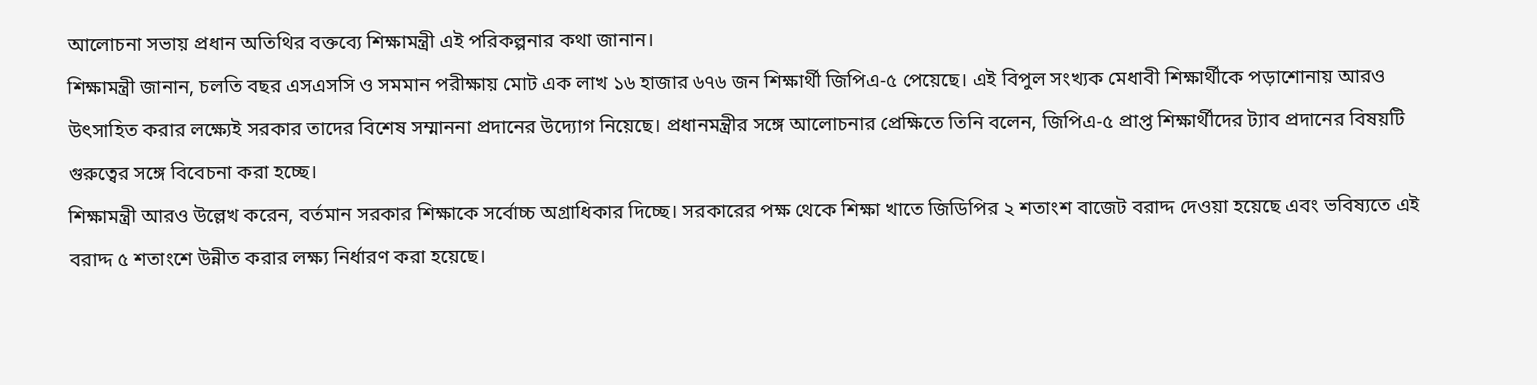আলোচনা সভায় প্রধান অতিথির বক্তব্যে শিক্ষামন্ত্রী এই পরিকল্পনার কথা জানান।
শিক্ষামন্ত্রী জানান, চলতি বছর এসএসসি ও সমমান পরীক্ষায় মোট এক লাখ ১৬ হাজার ৬৭৬ জন শিক্ষার্থী জিপিএ-৫ পেয়েছে। এই বিপুল সংখ্যক মেধাবী শিক্ষার্থীকে পড়াশোনায় আরও উৎসাহিত করার লক্ষ্যেই সরকার তাদের বিশেষ সম্মাননা প্রদানের উদ্যোগ নিয়েছে। প্রধানমন্ত্রীর সঙ্গে আলোচনার প্রেক্ষিতে তিনি বলেন, জিপিএ-৫ প্রাপ্ত শিক্ষার্থীদের ট্যাব প্রদানের বিষয়টি গুরুত্বের সঙ্গে বিবেচনা করা হচ্ছে।
শিক্ষামন্ত্রী আরও উল্লেখ করেন, বর্তমান সরকার শিক্ষাকে সর্বোচ্চ অগ্রাধিকার দিচ্ছে। সরকারের পক্ষ থেকে শিক্ষা খাতে জিডিপির ২ শতাংশ বাজেট বরাদ্দ দেওয়া হয়েছে এবং ভবিষ্যতে এই বরাদ্দ ৫ শতাংশে উন্নীত করার লক্ষ্য নির্ধারণ করা হয়েছে।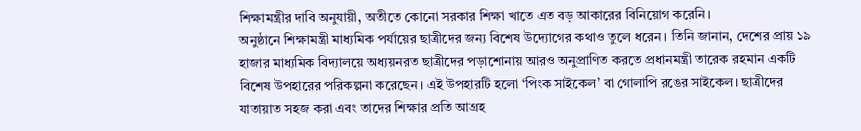শিক্ষামন্ত্রীর দাবি অনুযায়ী, অতীতে কোনো সরকার শিক্ষা খাতে এত বড় আকারের বিনিয়োগ করেনি।
অনুষ্ঠানে শিক্ষামন্ত্রী মাধ্যমিক পর্যায়ের ছাত্রীদের জন্য বিশেষ উদ্যোগের কথাও তুলে ধরেন। তিনি জানান, দেশের প্রায় ১৯ হাজার মাধ্যমিক বিদ্যালয়ে অধ্যয়নরত ছাত্রীদের পড়াশোনায় আরও অনুপ্রাণিত করতে প্রধানমন্ত্রী তারেক রহমান একটি বিশেষ উপহারের পরিকল্পনা করেছেন। এই উপহারটি হলো ‘পিংক সাইকেল’ বা গোলাপি রঙের সাইকেল। ছাত্রীদের যাতায়াত সহজ করা এবং তাদের শিক্ষার প্রতি আগ্রহ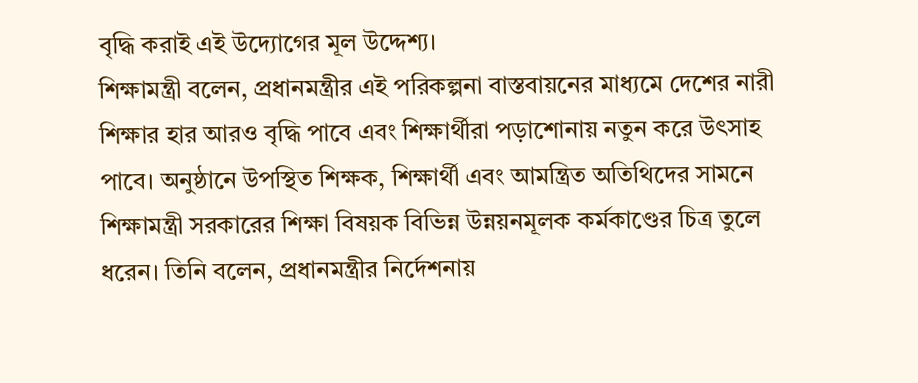বৃদ্ধি করাই এই উদ্যোগের মূল উদ্দেশ্য।
শিক্ষামন্ত্রী বলেন, প্রধানমন্ত্রীর এই পরিকল্পনা বাস্তবায়নের মাধ্যমে দেশের নারী শিক্ষার হার আরও বৃদ্ধি পাবে এবং শিক্ষার্থীরা পড়াশোনায় নতুন করে উৎসাহ পাবে। অনুষ্ঠানে উপস্থিত শিক্ষক, শিক্ষার্থী এবং আমন্ত্রিত অতিথিদের সামনে শিক্ষামন্ত্রী সরকারের শিক্ষা বিষয়ক বিভিন্ন উন্নয়নমূলক কর্মকাণ্ডের চিত্র তুলে ধরেন। তিনি বলেন, প্রধানমন্ত্রীর নির্দেশনায়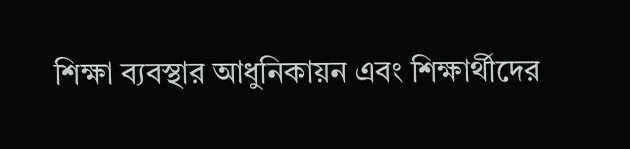শিক্ষা ব্যবস্থার আধুনিকায়ন এবং শিক্ষার্থীদের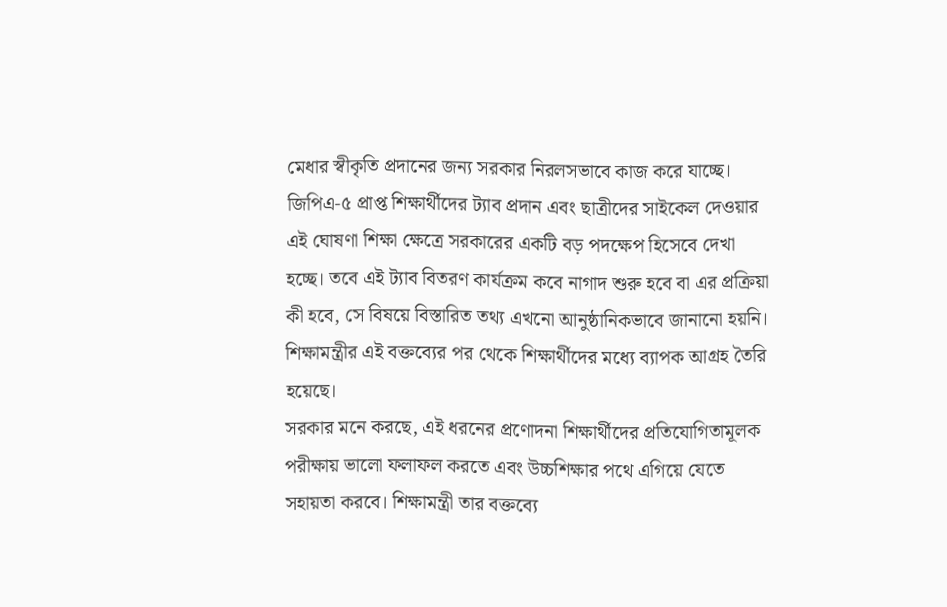মেধার স্বীকৃতি প্রদানের জন্য সরকার নিরলসভাবে কাজ করে যাচ্ছে।
জিপিএ-৫ প্রাপ্ত শিক্ষার্থীদের ট্যাব প্রদান এবং ছাত্রীদের সাইকেল দেওয়ার এই ঘোষণা শিক্ষা ক্ষেত্রে সরকারের একটি বড় পদক্ষেপ হিসেবে দেখা হচ্ছে। তবে এই ট্যাব বিতরণ কার্যক্রম কবে নাগাদ শুরু হবে বা এর প্রক্রিয়া কী হবে, সে বিষয়ে বিস্তারিত তথ্য এখনো আনুষ্ঠানিকভাবে জানানো হয়নি। শিক্ষামন্ত্রীর এই বক্তব্যের পর থেকে শিক্ষার্থীদের মধ্যে ব্যাপক আগ্রহ তৈরি হয়েছে।
সরকার মনে করছে, এই ধরনের প্রণোদনা শিক্ষার্থীদের প্রতিযোগিতামূলক পরীক্ষায় ভালো ফলাফল করতে এবং উচ্চশিক্ষার পথে এগিয়ে যেতে সহায়তা করবে। শিক্ষামন্ত্রী তার বক্তব্যে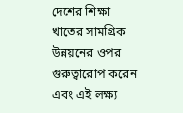দেশের শিক্ষা খাতের সামগ্রিক উন্নয়নের ওপর গুরুত্বারোপ করেন এবং এই লক্ষ্য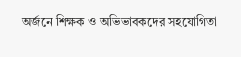অর্জনে শিক্ষক ও অভিভাবকদের সহযোগিতা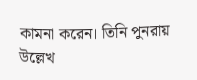কামনা করেন। তিনি পুনরায় উল্লেখ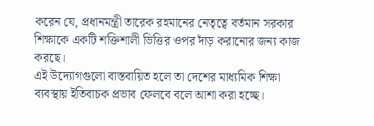করেন যে, প্রধানমন্ত্রী তারেক রহমানের নেতৃত্বে বর্তমান সরকার শিক্ষাকে একটি শক্তিশালী ভিত্তির ওপর দাঁড় করানোর জন্য কাজ করছে।
এই উদ্যোগগুলো বাস্তবায়িত হলে তা দেশের মাধ্যমিক শিক্ষা ব্যবস্থায় ইতিবাচক প্রভাব ফেলবে বলে আশা করা হচ্ছে।